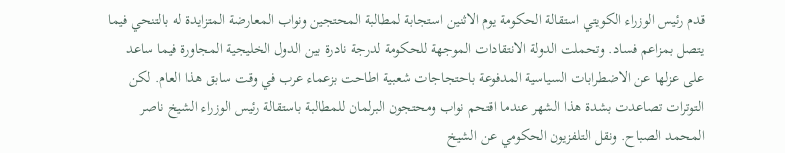قدم رئيس الوزراء الكويتي استقالة الحكومة يوم الاثنين استجابة لمطالبة المحتجين ونواب المعارضة المتزايدة له بالتنحي فيما يتصل بمزاعم فساد. وتحملت الدولة الانتقادات الموجهة للحكومة لدرجة نادرة بين الدول الخليجية المجاورة فيما ساعد على عزلها عن الاضطرابات السياسية المدفوعة باحتجاجات شعبية اطاحت بزعماء عرب في وقت سابق هذا العام. لكن التوترات تصاعدت بشدة هذا الشهر عندما اقتحم نواب ومحتجون البرلمان للمطالبة باستقالة رئيس الوزراء الشيخ ناصر المحمد الصباح. ونقل التلفزيون الحكومي عن الشيخ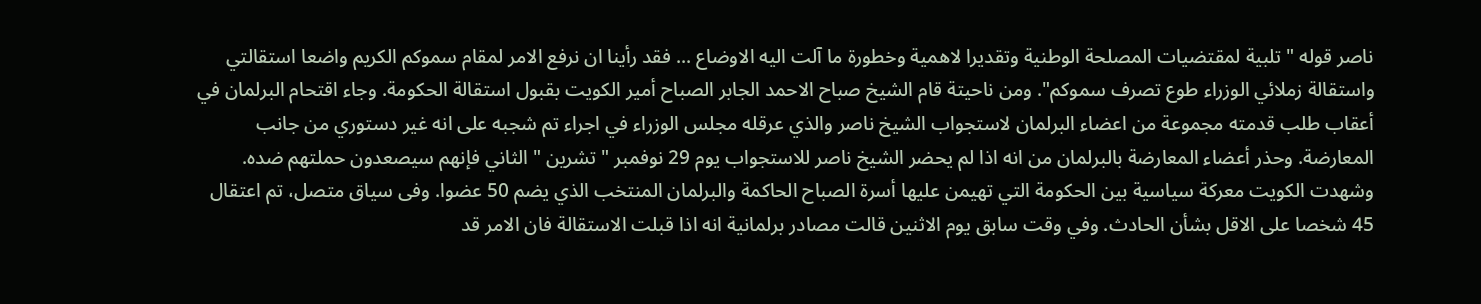ناصر قوله "تلبية لمقتضيات المصلحة الوطنية وتقديرا لاهمية وخطورة ما آلت اليه الاوضاع ... فقد رأينا ان نرفع الامر لمقام سموكم الكريم واضعا استقالتي واستقالة زملائي الوزراء طوع تصرف سموكم". ومن ناحيتة قام الشيخ صباح الاحمد الجابر الصباح أمير الكويت بقبول استقالة الحكومة. وجاء اقتحام البرلمان في أعقاب طلب قدمته مجموعة من اعضاء البرلمان لاستجواب الشيخ ناصر والذي عرقله مجلس الوزراء في اجراء تم شجبه على انه غير دستوري من جانب المعارضة. وحذر أعضاء المعارضة بالبرلمان من انه اذا لم يحضر الشيخ ناصر للاستجواب يوم 29 نوفمبر "تشرين " الثاني فإنهم سيصعدون حملتهم ضده. وشهدت الكويت معركة سياسية بين الحكومة التي تهيمن عليها أسرة الصباح الحاكمة والبرلمان المنتخب الذي يضم 50 عضوا. وفى سياق متصل، تم اعتقال 45 شخصا على الاقل بشأن الحادث. وفي وقت سابق يوم الاثنين قالت مصادر برلمانية انه اذا قبلت الاستقالة فان الامر قد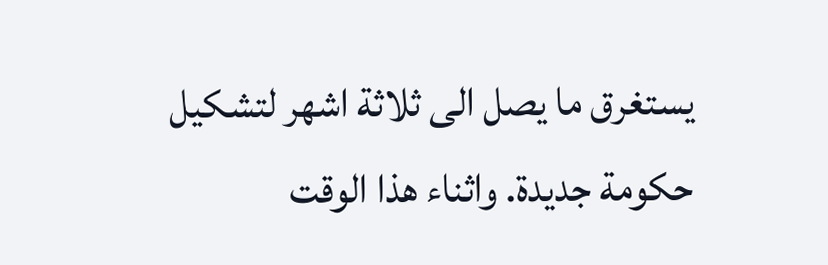يستغرق ما يصل الى ثلاثة اشهر لتشكيل حكومة جديدة. واثناء هذا الوقت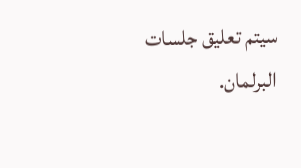سيتم تعليق جلسات البرلمان.